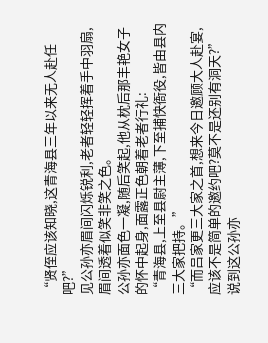“贤侄应该知晓,这青海县三年以来无人赴任吧?”
见公孙亦眉间闪烁锐利,老者轻轻挥着手中羽扇,眉间透着似笑非笑之色。
公孙亦面色一凝,随后笑起,他从枕后那丰艳女子的怀中起身,面露正色朝着老者行礼:
“青海县,上至县尉主薄,下至捕快衙役,皆由县内三大家把持。”
“而吕家更三大家之首,想来今日邀顾大人赴宴,应该不是简单的邀约吧?莫不是还别有洞天?”
说到这公孙亦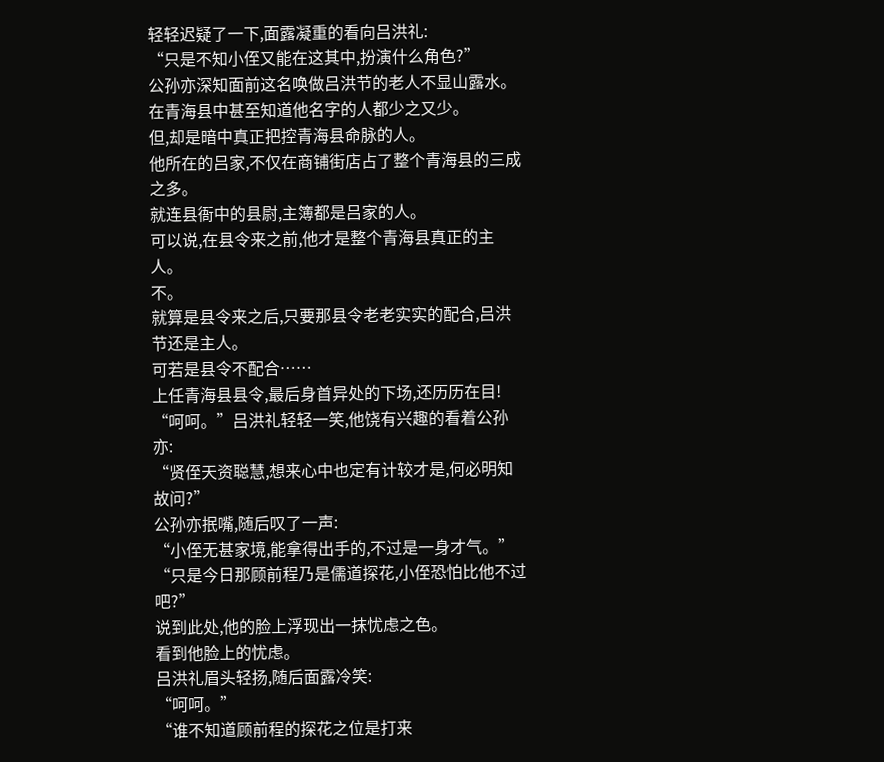轻轻迟疑了一下,面露凝重的看向吕洪礼:
“只是不知小侄又能在这其中,扮演什么角色?”
公孙亦深知面前这名唤做吕洪节的老人不显山露水。
在青海县中甚至知道他名字的人都少之又少。
但,却是暗中真正把控青海县命脉的人。
他所在的吕家,不仅在商铺街店占了整个青海县的三成之多。
就连县衙中的县尉,主簿都是吕家的人。
可以说,在县令来之前,他才是整个青海县真正的主人。
不。
就算是县令来之后,只要那县令老老实实的配合,吕洪节还是主人。
可若是县令不配合……
上任青海县县令,最后身首异处的下场,还历历在目!
“呵呵。”吕洪礼轻轻一笑,他饶有兴趣的看着公孙亦:
“贤侄天资聪慧,想来心中也定有计较才是,何必明知故问?”
公孙亦抿嘴,随后叹了一声:
“小侄无甚家境,能拿得出手的,不过是一身才气。”
“只是今日那顾前程乃是儒道探花,小侄恐怕比他不过吧?”
说到此处,他的脸上浮现出一抹忧虑之色。
看到他脸上的忧虑。
吕洪礼眉头轻扬,随后面露冷笑:
“呵呵。”
“谁不知道顾前程的探花之位是打来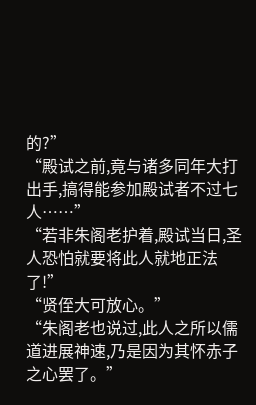的?”
“殿试之前,竟与诸多同年大打出手,搞得能参加殿试者不过七人……”
“若非朱阁老护着,殿试当日,圣人恐怕就要将此人就地正法了!”
“贤侄大可放心。”
“朱阁老也说过,此人之所以儒道进展神速,乃是因为其怀赤子之心罢了。”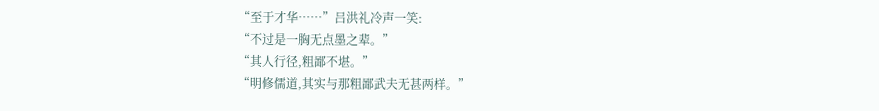“至于才华……”吕洪礼冷声一笑:
“不过是一胸无点墨之辈。”
“其人行径,粗鄙不堪。”
“明修儒道,其实与那粗鄙武夫无甚两样。”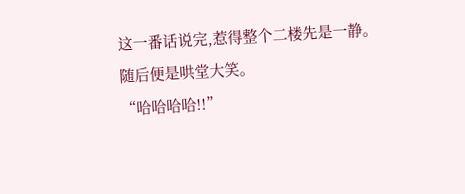这一番话说完,惹得整个二楼先是一静。
随后便是哄堂大笑。
“哈哈哈哈!!”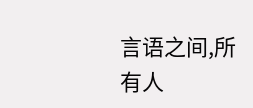言语之间,所有人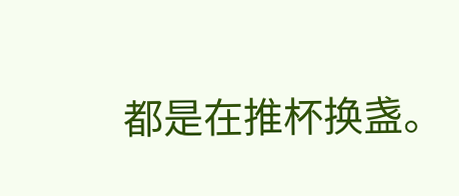都是在推杯换盏。